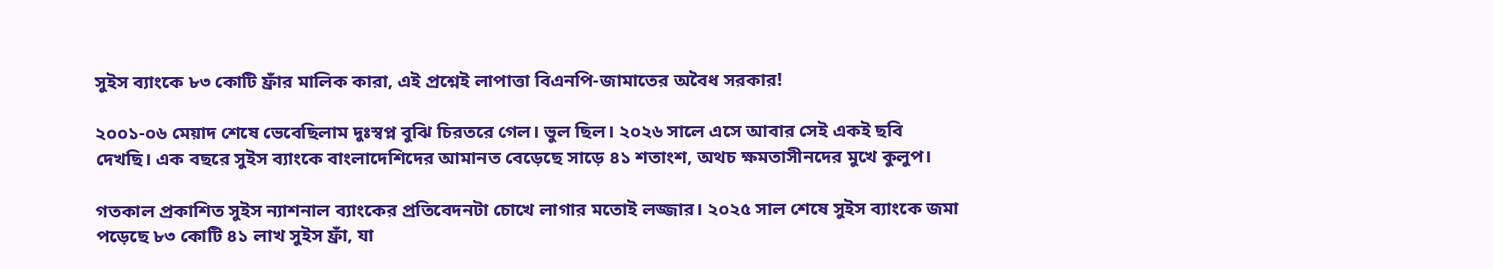সুইস ব্যাংকে ৮৩ কোটি ফ্রাঁর মালিক কারা, এই প্রশ্নেই লাপাত্তা বিএনপি-জামাতের অবৈধ সরকার!

২০০১-০৬ মেয়াদ শেষে ভেবেছিলাম দুঃস্বপ্ন বুঝি চিরতরে গেল। ভুল ছিল। ২০২৬ সালে এসে আবার সেই একই ছবি দেখছি। এক বছরে সুইস ব্যাংকে বাংলাদেশিদের আমানত বেড়েছে সাড়ে ৪১ শতাংশ, অথচ ক্ষমতাসীনদের মুখে কুলুপ।

গতকাল প্রকাশিত সুইস ন্যাশনাল ব্যাংকের প্রতিবেদনটা চোখে লাগার মতোই লজ্জার। ২০২৫ সাল শেষে সুইস ব্যাংকে জমা পড়েছে ৮৩ কোটি ৪১ লাখ সুইস ফ্রাঁ, যা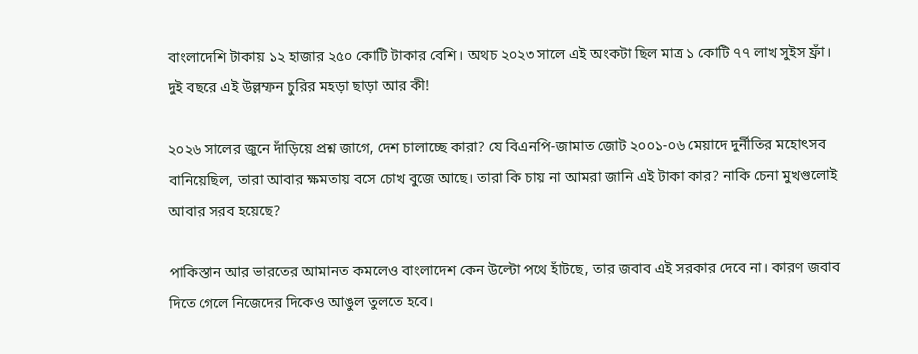বাংলাদেশি টাকায় ১২ হাজার ২৫০ কোটি টাকার বেশি। অথচ ২০২৩ সালে এই অংকটা ছিল মাত্র ১ কোটি ৭৭ লাখ সুইস ফ্রাঁ। দুই বছরে এই উল্লম্ফন চুরির মহড়া ছাড়া আর কী!

২০২৬ সালের জুনে দাঁড়িয়ে প্রশ্ন জাগে, দেশ চালাচ্ছে কারা? যে বিএনপি-জামাত জোট ২০০১-০৬ মেয়াদে দুর্নীতির মহোৎসব বানিয়েছিল, তারা আবার ক্ষমতায় বসে চোখ বুজে আছে। তারা কি চায় না আমরা জানি এই টাকা কার? নাকি চেনা মুখগুলোই আবার সরব হয়েছে?

পাকিস্তান আর ভারতের আমানত কমলেও বাংলাদেশ কেন উল্টো পথে হাঁটছে, তার জবাব এই সরকার দেবে না। কারণ জবাব দিতে গেলে নিজেদের দিকেও আঙুল তুলতে হবে।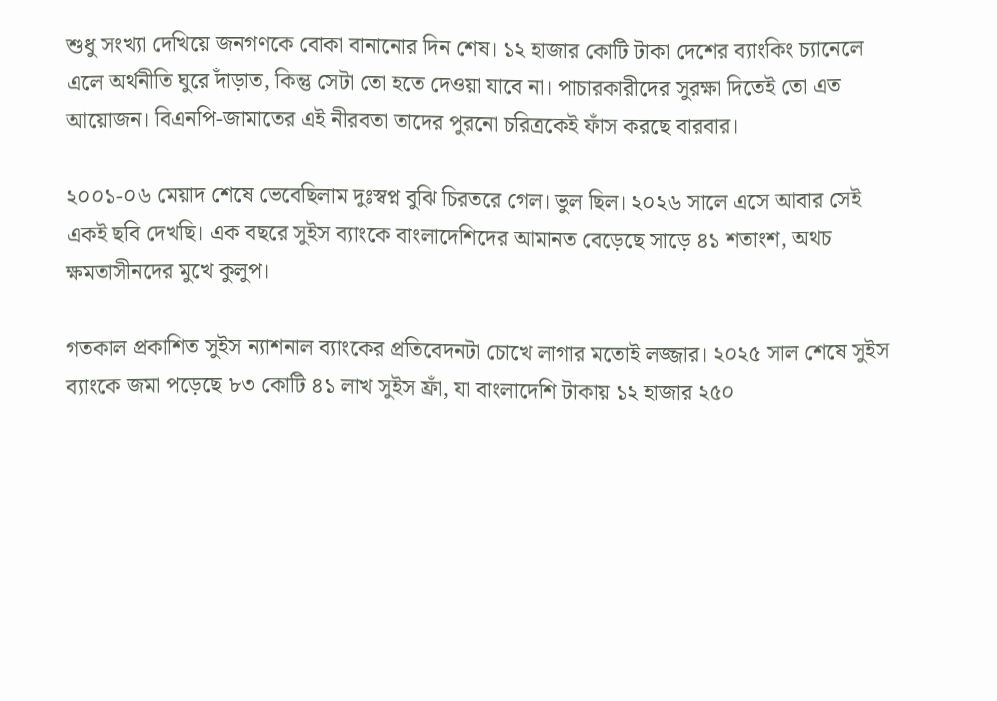শুধু সংখ্যা দেখিয়ে জনগণকে বোকা বানানোর দিন শেষ। ১২ হাজার কোটি টাকা দেশের ব্যাংকিং চ্যানেলে এলে অর্থনীতি ঘুরে দাঁড়াত, কিন্তু সেটা তো হতে দেওয়া যাবে না। পাচারকারীদের সুরক্ষা দিতেই তো এত আয়োজন। বিএনপি-জামাতের এই নীরবতা তাদের পুরনো চরিত্রকেই ফাঁস করছে বারবার।

২০০১-০৬ মেয়াদ শেষে ভেবেছিলাম দুঃস্বপ্ন বুঝি চিরতরে গেল। ভুল ছিল। ২০২৬ সালে এসে আবার সেই একই ছবি দেখছি। এক বছরে সুইস ব্যাংকে বাংলাদেশিদের আমানত বেড়েছে সাড়ে ৪১ শতাংশ, অথচ ক্ষমতাসীনদের মুখে কুলুপ।

গতকাল প্রকাশিত সুইস ন্যাশনাল ব্যাংকের প্রতিবেদনটা চোখে লাগার মতোই লজ্জার। ২০২৫ সাল শেষে সুইস ব্যাংকে জমা পড়েছে ৮৩ কোটি ৪১ লাখ সুইস ফ্রাঁ, যা বাংলাদেশি টাকায় ১২ হাজার ২৫০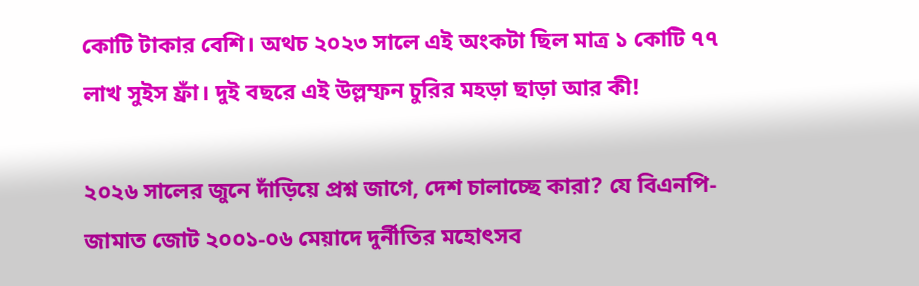কোটি টাকার বেশি। অথচ ২০২৩ সালে এই অংকটা ছিল মাত্র ১ কোটি ৭৭ লাখ সুইস ফ্রাঁ। দুই বছরে এই উল্লম্ফন চুরির মহড়া ছাড়া আর কী!

২০২৬ সালের জুনে দাঁড়িয়ে প্রশ্ন জাগে, দেশ চালাচ্ছে কারা? যে বিএনপি-জামাত জোট ২০০১-০৬ মেয়াদে দুর্নীতির মহোৎসব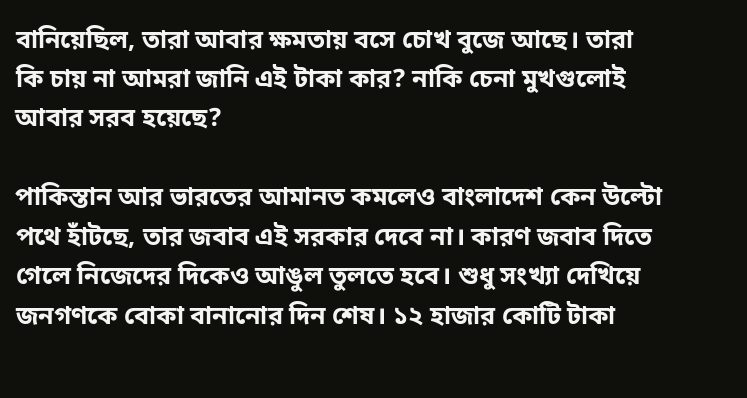বানিয়েছিল, তারা আবার ক্ষমতায় বসে চোখ বুজে আছে। তারা কি চায় না আমরা জানি এই টাকা কার? নাকি চেনা মুখগুলোই আবার সরব হয়েছে?

পাকিস্তান আর ভারতের আমানত কমলেও বাংলাদেশ কেন উল্টো পথে হাঁটছে, তার জবাব এই সরকার দেবে না। কারণ জবাব দিতে গেলে নিজেদের দিকেও আঙুল তুলতে হবে। শুধু সংখ্যা দেখিয়ে জনগণকে বোকা বানানোর দিন শেষ। ১২ হাজার কোটি টাকা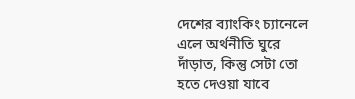দেশের ব্যাংকিং চ্যানেলে এলে অর্থনীতি ঘুরে দাঁড়াত, কিন্তু সেটা তো হতে দেওয়া যাবে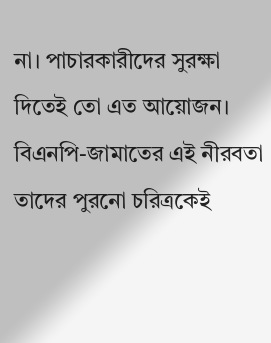না। পাচারকারীদের সুরক্ষা দিতেই তো এত আয়োজন। বিএনপি-জামাতের এই নীরবতা তাদের পুরনো চরিত্রকেই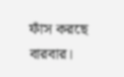ফাঁস করছে বারবার।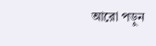আরো পড়ুন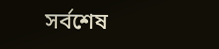সর্বশেষ